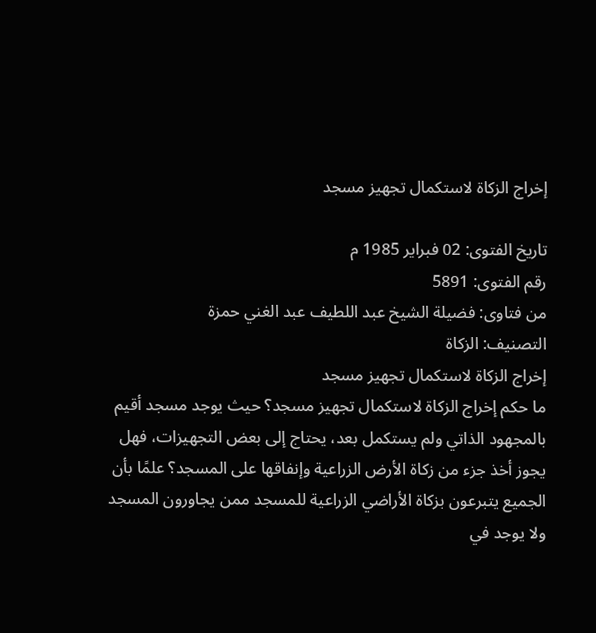إخراج الزكاة لاستكمال تجهيز مسجد

تاريخ الفتوى: 02 فبراير 1985 م
رقم الفتوى: 5891
من فتاوى: فضيلة الشيخ عبد اللطيف عبد الغني حمزة
التصنيف: الزكاة
إخراج الزكاة لاستكمال تجهيز مسجد
ما حكم إخراج الزكاة لاستكمال تجهيز مسجد؟ حيث يوجد مسجد أقيم بالمجهود الذاتي ولم يستكمل بعد، يحتاج إلى بعض التجهيزات، فهل يجوز أخذ جزء من زكاة الأرض الزراعية وإنفاقها على المسجد؟ علمًا بأن الجميع يتبرعون بزكاة الأراضي الزراعية للمسجد ممن يجاورون المسجد ولا يوجد في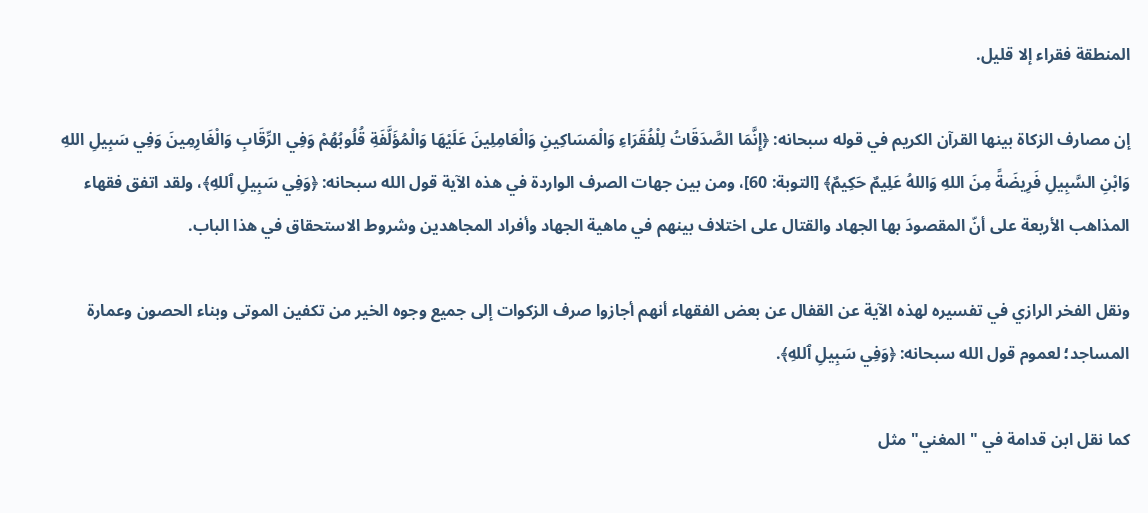المنطقة فقراء إلا قليل.

إن مصارف الزكاة بينها القرآن الكريم في قوله سبحانه: ﴿إِنَّمَا الصَّدَقَاتُ لِلْفُقَرَاءِ وَالْمَسَاكِينِ وَالْعَامِلِينَ عَلَيْهَا وَالْمُؤَلَّفَةِ قُلُوبُهُمْ وَفِي الرِّقَابِ وَالْغَارِمِينَ وَفِي سَبِيلِ اللهِ وَابْنِ السَّبِيلِ فَرِيضَةً مِنَ اللهِ وَاللهُ عَلِيمٌ حَكِيمٌ﴾ [التوبة: 60]، ومن بين جهات الصرف الواردة في هذه الآية قول الله سبحانه: ﴿وَفِي سَبِيلِ ٱللهِ﴾، ولقد اتفق فقهاء المذاهب الأربعة على أنّ المقصودَ بها الجهاد والقتال على اختلاف بينهم في ماهية الجهاد وأفراد المجاهدين وشروط الاستحقاق في هذا الباب.

ونقل الفخر الرازي في تفسيره لهذه الآية عن القفال عن بعض الفقهاء أنهم أجازوا صرف الزكوات إلى جميع وجوه الخير من تكفين الموتى وبناء الحصون وعمارة المساجد؛ لعموم قول الله سبحانه: ﴿وَفِي سَبِيلِ ٱللهِ﴾.

كما نقل ابن قدامة في "المغني" مثل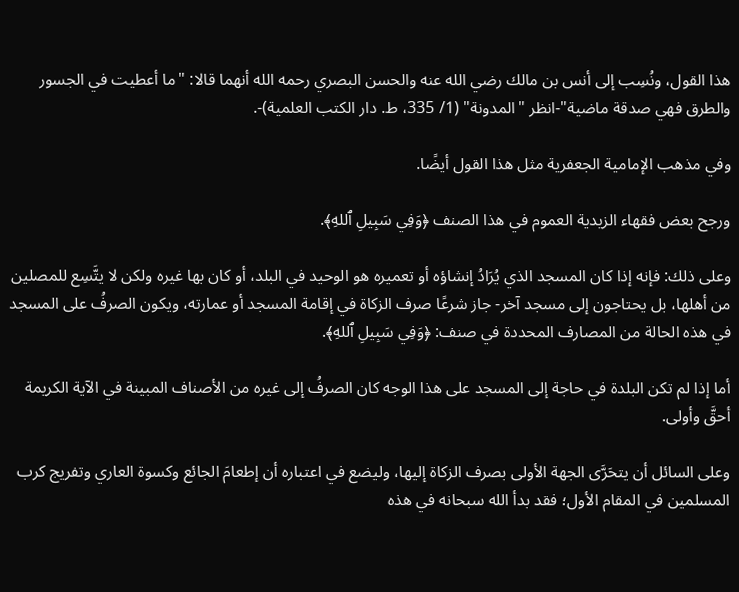هذا القول، ونُسِب إلى أنس بن مالك رضي الله عنه والحسن البصري رحمه الله أنهما قالا: "ما أعطيت في الجسور والطرق فهي صدقة ماضية"-انظر "المدونة" (1/ 335، ط. دار الكتب العلمية)-.

وفي مذهب الإمامية الجعفرية مثل هذا القول أيضًا.

ورجح بعض فقهاء الزيدية العموم في هذا الصنف ﴿وَفِي سَبِيلِ ٱللهِ﴾.

وعلى ذلك: فإنه إذا كان المسجد الذي يُرَادُ إنشاؤه أو تعميره هو الوحيد في البلد، أو كان بها غيره ولكن لا يتَّسِع للمصلين من أهلها، بل يحتاجون إلى مسجد آخر- جاز شرعًا صرف الزكاة في إقامة المسجد أو عمارته، ويكون الصرفُ على المسجد في هذه الحالة من المصارف المحددة في صنف: ﴿وَفِي سَبِيلِ ٱللهِ﴾.

أما إذا لم تكن البلدة في حاجة إلى المسجد على هذا الوجه كان الصرفُ إلى غيره من الأصناف المبينة في الآية الكريمة أحقَّ وأولى.

وعلى السائل أن يتحَرَّى الجهة الأولى بصرف الزكاة إليها، وليضع في اعتباره أن إطعامَ الجائع وكسوة العاري وتفريج كرب المسلمين في المقام الأول؛ فقد بدأ الله سبحانه في هذه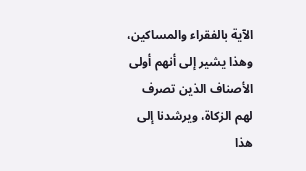الآية بالفقراء والمساكين، وهذا يشير إلى أنهم أولى الأصناف الذين تصرف لهم الزكاة، ويرشدنا إلى هذا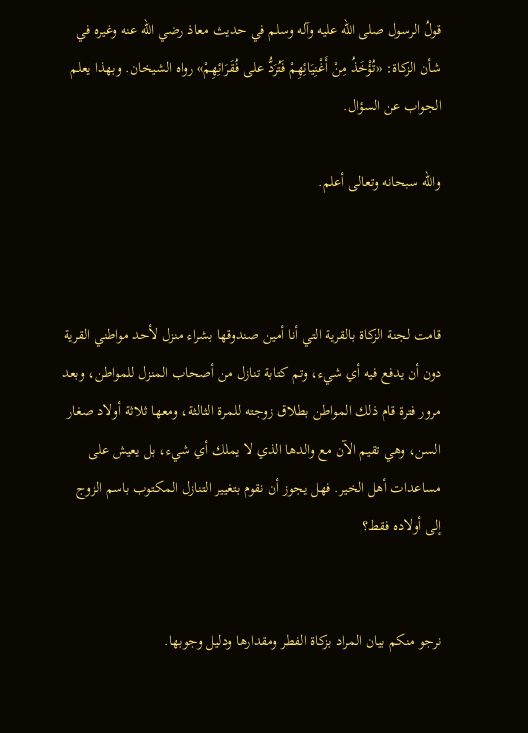قولُ الرسول صلى الله عليه وآله وسلم في حديث معاذ رضي الله عنه وغيره في شأن الزكاة: «تُؤْخَذُ مِنْ أَغْنِيَائِهِمْ فَتُرَدُّ على فُقَرَائِهِمْ» رواه الشيخان. وبهذا يعلم الجواب عن السؤال.

والله سبحانه وتعالى أعلم.



قامت لجنة الزكاة بالقرية التي أنا أمين صندوقها بشراء منزل لأحد مواطني القرية دون أن يدفع فيه أي شيء، وتم كتابة تنازل من أصحاب المنزل للمواطن، وبعد مرور فترة قام ذلك المواطن بطلاق زوجته للمرة الثالثة، ومعها ثلاثة أولاد صغار السن، وهي تقيم الآن مع والدها الذي لا يملك أي شيء، بل يعيش على مساعدات أهل الخير. فهل يجوز أن نقوم بتغيير التنازل المكتوب باسم الزوج إلى أولاده فقط؟


نرجو منكم بيان المراد بزكاة الفطر ومقدارها ودليل وجوبها.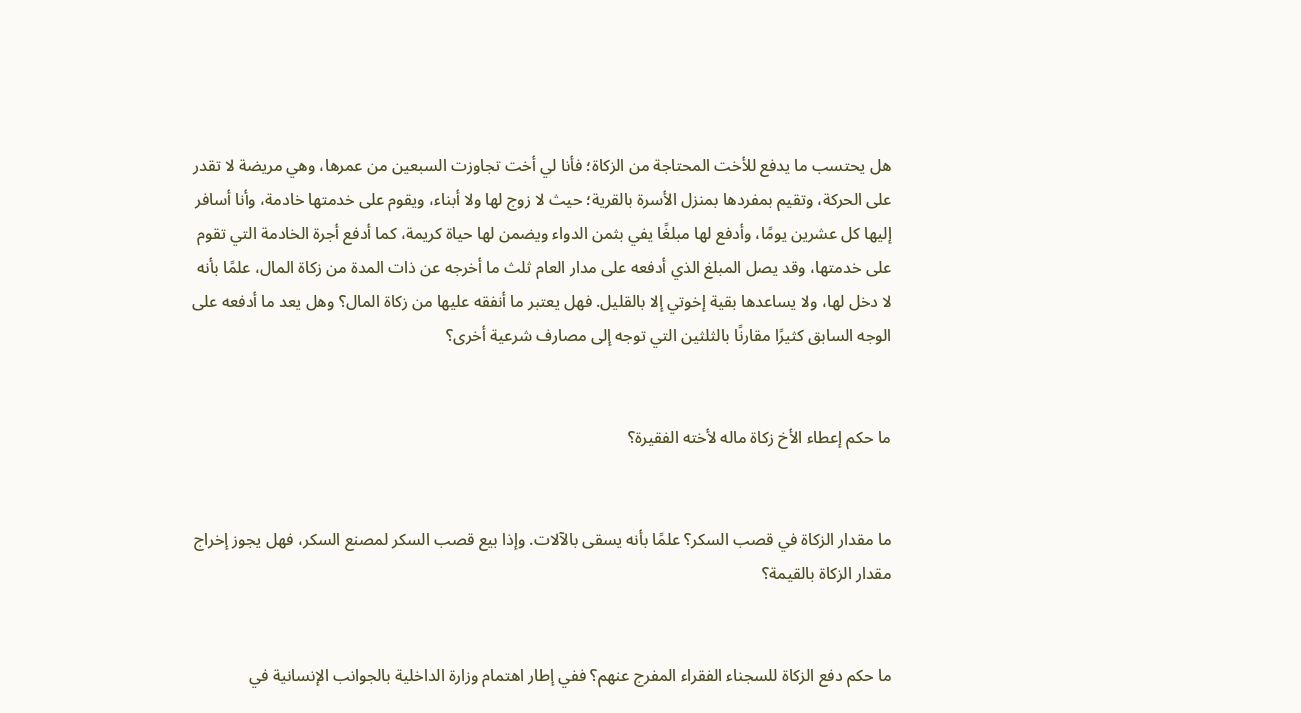هل يحتسب ما يدفع للأخت المحتاجة من الزكاة؛ فأنا لي أخت تجاوزت السبعين من عمرها، وهي مريضة لا تقدر على الحركة، وتقيم بمفردها بمنزل الأسرة بالقرية؛ حيث لا زوج لها ولا أبناء، ويقوم على خدمتها خادمة، وأنا أسافر إليها كل عشرين يومًا، وأدفع لها مبلغًا يفي بثمن الدواء ويضمن لها حياة كريمة، كما أدفع أجرة الخادمة التي تقوم على خدمتها، وقد يصل المبلغ الذي أدفعه على مدار العام ثلث ما أخرجه عن ذات المدة من زكاة المال، علمًا بأنه لا دخل لها، ولا يساعدها بقية إخوتي إلا بالقليل. فهل يعتبر ما أنفقه عليها من زكاة المال؟ وهل يعد ما أدفعه على الوجه السابق كثيرًا مقارنًا بالثلثين التي توجه إلى مصارف شرعية أخرى؟


ما حكم إعطاء الأخ زكاة ماله لأخته الفقيرة؟


ما مقدار الزكاة في قصب السكر؟ علمًا بأنه يسقى بالآلات. وإذا بيع قصب السكر لمصنع السكر، فهل يجوز إخراج مقدار الزكاة بالقيمة؟


ما حكم دفع الزكاة للسجناء الفقراء المفرج عنهم؟ ففي إطار اهتمام وزارة الداخلية بالجوانب الإنسانية في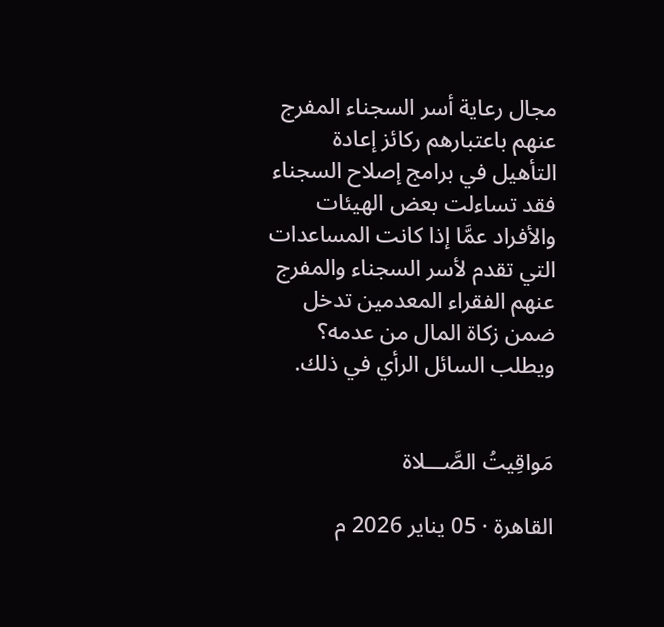مجال رعاية أسر السجناء المفرج عنهم باعتبارهم ركائز إعادة التأهيل في برامج إصلاح السجناء فقد تساءلت بعض الهيئات والأفراد عمَّا إذا كانت المساعدات التي تقدم لأسر السجناء والمفرج عنهم الفقراء المعدمين تدخل ضمن زكاة المال من عدمه؟ ويطلب السائل الرأي في ذلك.


مَواقِيتُ الصَّـــلاة

القاهرة · 05 يناير 2026 م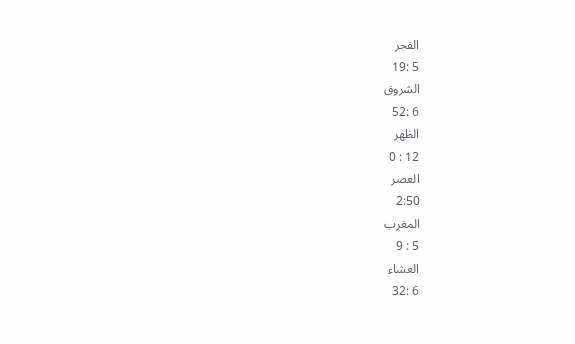الفجر
5 :19
الشروق
6 :52
الظهر
12 : 0
العصر
2:50
المغرب
5 : 9
العشاء
6 :32